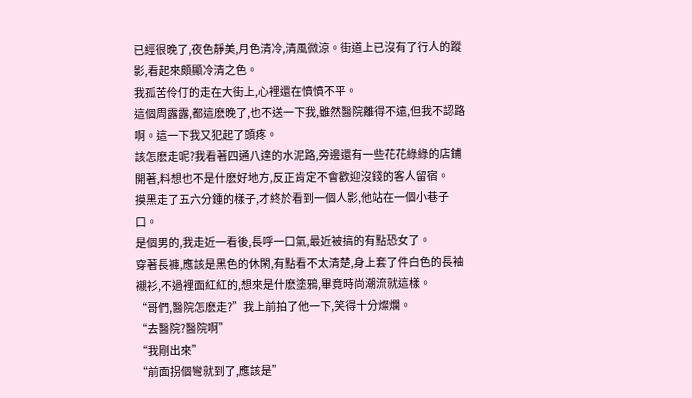已經很晚了,夜色靜美,月色清冷,清風微涼。街道上已沒有了行人的蹤影,看起來頗顯冷清之色。
我孤苦伶仃的走在大街上,心裡還在憤憤不平。
這個周露露,都這麽晚了,也不送一下我,雖然醫院離得不遠,但我不認路啊。這一下我又犯起了頭疼。
該怎麽走呢?我看著四通八達的水泥路,旁邊還有一些花花綠綠的店鋪開著,料想也不是什麽好地方,反正肯定不會歡迎沒錢的客人留宿。
摸黑走了五六分鍾的樣子,才終於看到一個人影,他站在一個小巷子口。
是個男的,我走近一看後,長呼一口氣,最近被搞的有點恐女了。
穿著長褲,應該是黑色的休閑,有點看不太清楚,身上套了件白色的長袖襯衫,不過裡面紅紅的,想來是什麽塗鴉,畢竟時尚潮流就這樣。
“哥們,醫院怎麽走?”我上前拍了他一下,笑得十分燦爛。
“去醫院?醫院啊”
“我剛出來”
“前面拐個彎就到了,應該是”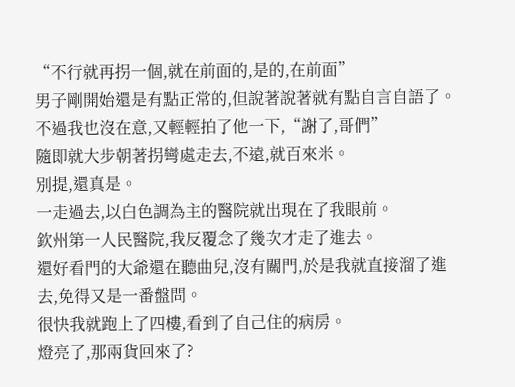“不行就再拐一個,就在前面的,是的,在前面”
男子剛開始還是有點正常的,但說著說著就有點自言自語了。
不過我也沒在意,又輕輕拍了他一下,“謝了,哥們”
隨即就大步朝著拐彎處走去,不遠,就百來米。
別提,還真是。
一走過去,以白色調為主的醫院就出現在了我眼前。
欽州第一人民醫院,我反覆念了幾次才走了進去。
還好看門的大爺還在聽曲兒,沒有關門,於是我就直接溜了進去,免得又是一番盤問。
很快我就跑上了四樓,看到了自己住的病房。
燈亮了,那兩貨回來了?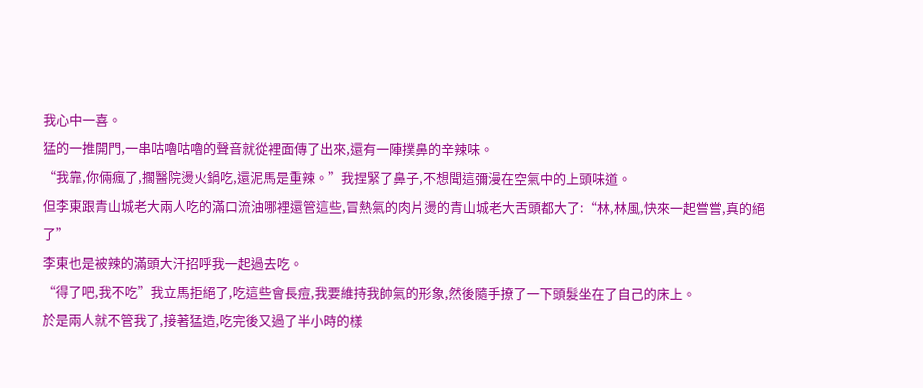我心中一喜。
猛的一推開門,一串咕嚕咕嚕的聲音就從裡面傳了出來,還有一陣撲鼻的辛辣味。
“我靠,你倆瘋了,擱醫院燙火鍋吃,還泥馬是重辣。”我捏緊了鼻子,不想聞這彌漫在空氣中的上頭味道。
但李東跟青山城老大兩人吃的滿口流油哪裡還管這些,冒熱氣的肉片燙的青山城老大舌頭都大了:“林,林風,快來一起嘗嘗,真的絕了”
李東也是被辣的滿頭大汗招呼我一起過去吃。
“得了吧,我不吃”我立馬拒絕了,吃這些會長痘,我要維持我帥氣的形象,然後隨手撩了一下頭髮坐在了自己的床上。
於是兩人就不管我了,接著猛造,吃完後又過了半小時的樣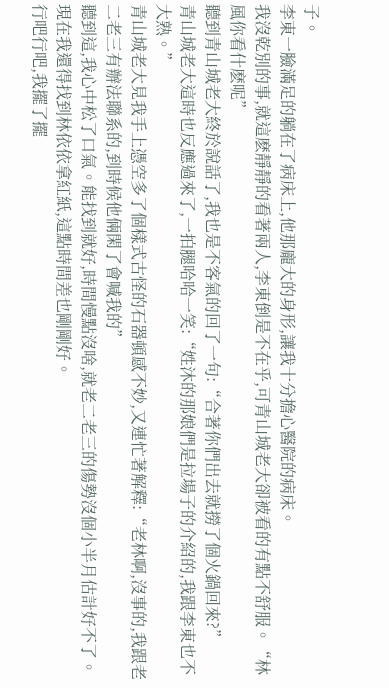子。
李東一臉滿足的躺在了病床上,他那龐大的身形,讓我十分擔心醫院的病床。
我沒乾別的事,就這麽靜靜的看著兩人,李東倒是不在乎,可青山城老大卻被看的有點不舒服。“林風你看什麽呢”
聽到青山城老大終於說話了,我也是不客氣的回了一句:“合著你們出去就撈了個火鍋回來?”
青山城老大這時也反應過來了,一拍腿哈哈一笑:“姓沐的那娘們是拉場子的介紹的,我跟李東也不大熟。”
青山城老大見我手上憑空多了個樣式古怪的石器頓感不妙,又連忙著解釋:“老林啊,沒事的,我跟老二老三有辦法聯系的,到時候他倆閑了會喊我的”
聽到這,我心中松了口氣。能找到就好,時間慢點沒啥,就老二老三的傷勢沒個小半月估計好不了。
現在我還得找到林依依拿紅紙,這點時間差也剛剛好。
行吧行吧,我擺了擺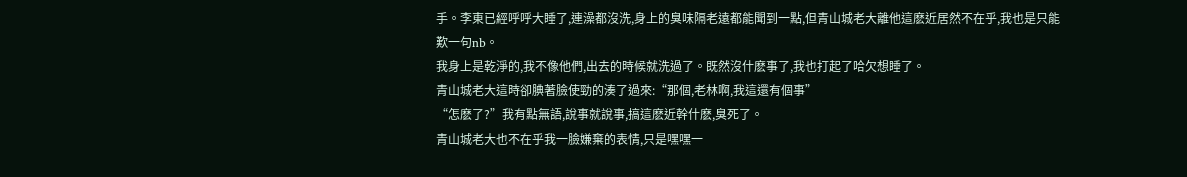手。李東已經呼呼大睡了,連澡都沒洗,身上的臭味隔老遠都能聞到一點,但青山城老大離他這麽近居然不在乎,我也是只能歎一句nb。
我身上是乾淨的,我不像他們,出去的時候就洗過了。既然沒什麽事了,我也打起了哈欠想睡了。
青山城老大這時卻腆著臉使勁的湊了過來:“那個,老林啊,我這還有個事”
“怎麽了?”我有點無語,說事就說事,搞這麽近幹什麽,臭死了。
青山城老大也不在乎我一臉嫌棄的表情,只是嘿嘿一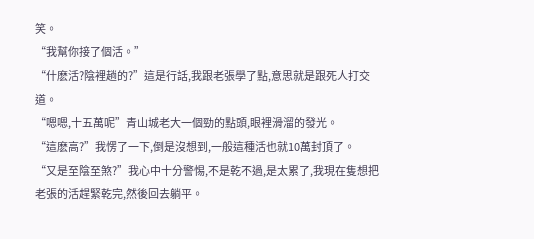笑。
“我幫你接了個活。”
“什麽活?陰裡趟的?”這是行話,我跟老張學了點,意思就是跟死人打交道。
“嗯嗯,十五萬呢”青山城老大一個勁的點頭,眼裡滑溜的發光。
“這麽高?”我愣了一下,倒是沒想到,一般這種活也就10萬封頂了。
“又是至陰至煞?”我心中十分警惕,不是乾不過,是太累了,我現在隻想把老張的活趕緊乾完,然後回去躺平。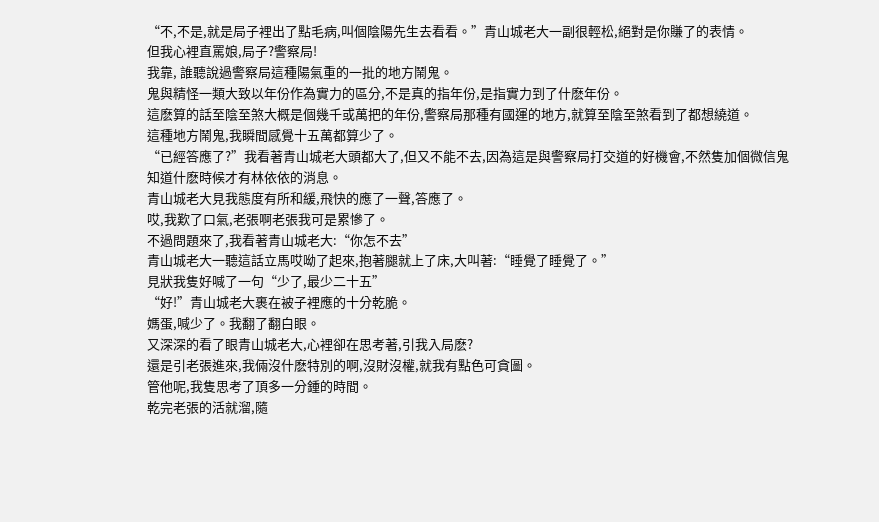“不,不是,就是局子裡出了點毛病,叫個陰陽先生去看看。”青山城老大一副很輕松,絕對是你賺了的表情。
但我心裡直罵娘,局子?警察局!
我靠, 誰聽說過警察局這種陽氣重的一批的地方鬧鬼。
鬼與精怪一類大致以年份作為實力的區分,不是真的指年份,是指實力到了什麽年份。
這麽算的話至陰至煞大概是個幾千或萬把的年份,警察局那種有國運的地方,就算至陰至煞看到了都想繞道。
這種地方鬧鬼,我瞬間感覺十五萬都算少了。
“已經答應了?”我看著青山城老大頭都大了,但又不能不去,因為這是與警察局打交道的好機會,不然隻加個微信鬼知道什麽時候才有林依依的消息。
青山城老大見我態度有所和緩,飛快的應了一聲,答應了。
哎,我歎了口氣,老張啊老張我可是累慘了。
不過問題來了,我看著青山城老大:“你怎不去”
青山城老大一聽這話立馬哎呦了起來,抱著腿就上了床,大叫著:“睡覺了睡覺了。”
見狀我隻好喊了一句“少了,最少二十五”
“好!”青山城老大裹在被子裡應的十分乾脆。
媽蛋,喊少了。我翻了翻白眼。
又深深的看了眼青山城老大,心裡卻在思考著,引我入局麽?
還是引老張進來,我倆沒什麽特別的啊,沒財沒權,就我有點色可貪圖。
管他呢,我隻思考了頂多一分鍾的時間。
乾完老張的活就溜,隨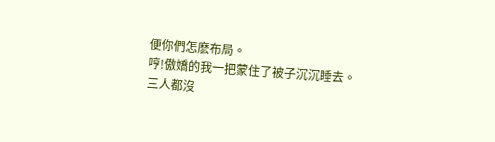便你們怎麽布局。
哼!傲嬌的我一把蒙住了被子沉沉睡去。
三人都沒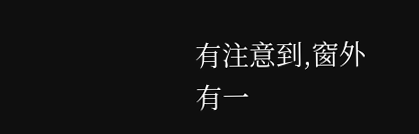有注意到,窗外有一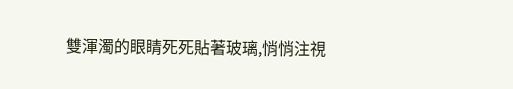雙渾濁的眼睛死死貼著玻璃,悄悄注視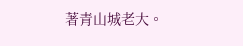著青山城老大。